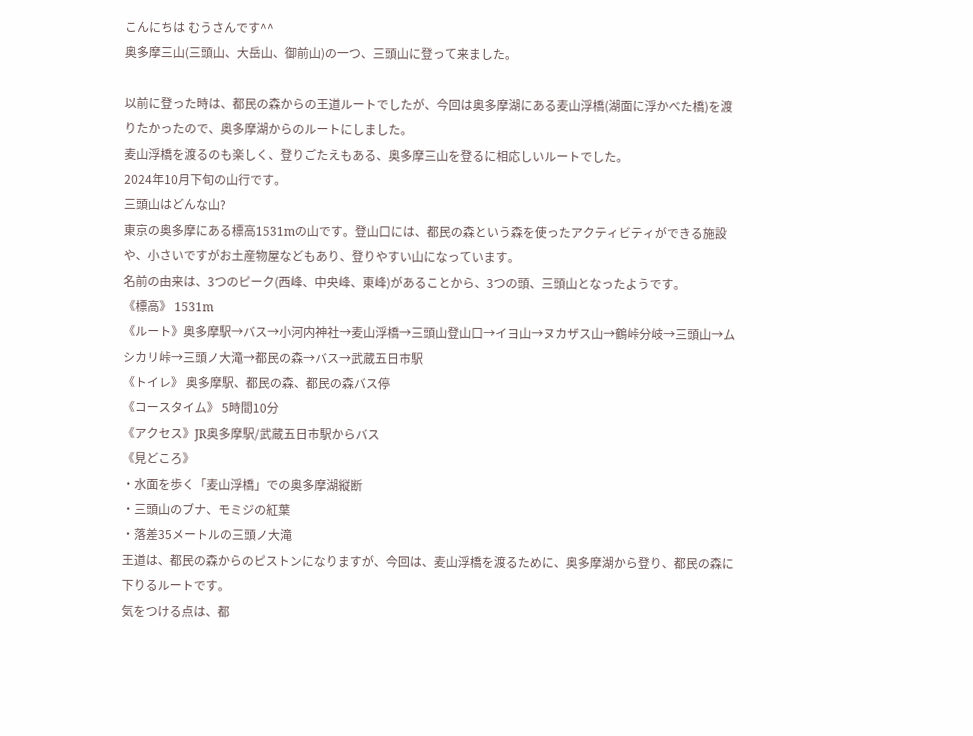こんにちは むうさんです^^
奥多摩三山(三頭山、大岳山、御前山)の一つ、三頭山に登って来ました。

以前に登った時は、都民の森からの王道ルートでしたが、今回は奥多摩湖にある麦山浮橋(湖面に浮かべた橋)を渡りたかったので、奥多摩湖からのルートにしました。
麦山浮橋を渡るのも楽しく、登りごたえもある、奥多摩三山を登るに相応しいルートでした。
2024年10月下旬の山行です。
三頭山はどんな山?
東京の奥多摩にある標高1531mの山です。登山口には、都民の森という森を使ったアクティビティができる施設や、小さいですがお土産物屋などもあり、登りやすい山になっています。
名前の由来は、3つのピーク(西峰、中央峰、東峰)があることから、3つの頭、三頭山となったようです。
《標高》 1531m
《ルート》奥多摩駅→バス→小河内神社→麦山浮橋→三頭山登山口→イヨ山→ヌカザス山→鶴峠分岐→三頭山→ムシカリ峠→三頭ノ大滝→都民の森→バス→武蔵五日市駅
《トイレ》 奥多摩駅、都民の森、都民の森バス停
《コースタイム》 5時間10分
《アクセス》JR奥多摩駅/武蔵五日市駅からバス
《見どころ》
・水面を歩く「麦山浮橋」での奥多摩湖縦断
・三頭山のブナ、モミジの紅葉
・落差35メートルの三頭ノ大滝
王道は、都民の森からのピストンになりますが、今回は、麦山浮橋を渡るために、奥多摩湖から登り、都民の森に下りるルートです。
気をつける点は、都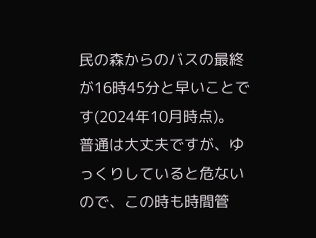民の森からのバスの最終が16時45分と早いことです(2024年10月時点)。
普通は大丈夫ですが、ゆっくりしていると危ないので、この時も時間管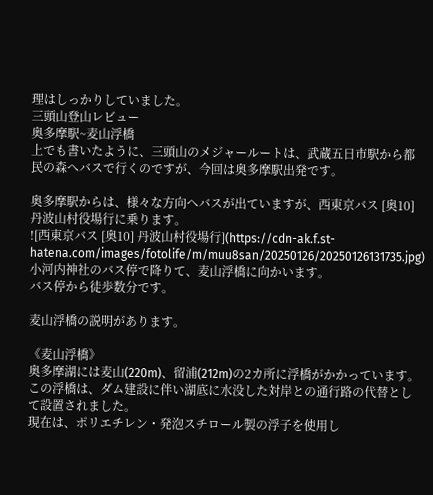理はしっかりしていました。
三頭山登山レビュー
奥多摩駅~麦山浮橋
上でも書いたように、三頭山のメジャールートは、武蔵五日市駅から都民の森へバスで行くのですが、今回は奥多摩駅出発です。

奥多摩駅からは、様々な方向へバスが出ていますが、西東京バス [奥10] 丹波山村役場行に乗ります。
![西東京バス [奥10] 丹波山村役場行](https://cdn-ak.f.st-hatena.com/images/fotolife/m/muu8san/20250126/20250126131735.jpg)
小河内神社のバス停で降りて、麦山浮橋に向かいます。
バス停から徒歩数分です。

麦山浮橋の説明があります。

《麦山浮橋》
奥多摩湖には麦山(220m)、留浦(212m)の2カ所に浮橋がかかっています。この浮橋は、ダム建設に伴い湖底に水没した対岸との通行路の代替として設置されました。
現在は、ポリエチレン・発泡スチロール製の浮子を使用し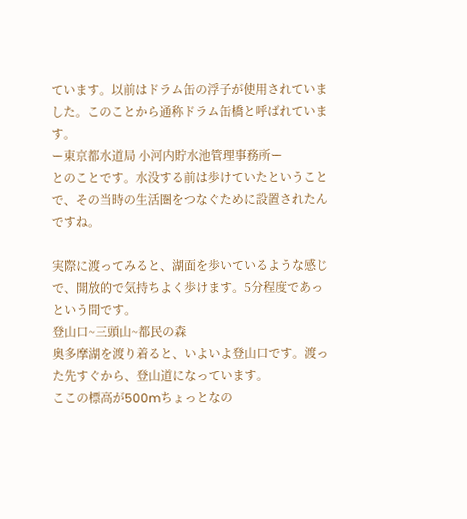ています。以前はドラム缶の浮子が使用されていました。このことから通称ドラム缶橋と呼ばれています。
ー東京都水道局 小河内貯水池管理事務所ー
とのことです。水没する前は歩けていたということで、その当時の生活圏をつなぐために設置されたんですね。

実際に渡ってみると、湖面を歩いているような感じで、開放的で気持ちよく歩けます。5分程度であっという間です。
登山口~三頭山~都民の森
奥多摩湖を渡り着ると、いよいよ登山口です。渡った先すぐから、登山道になっています。
ここの標高が500mちょっとなの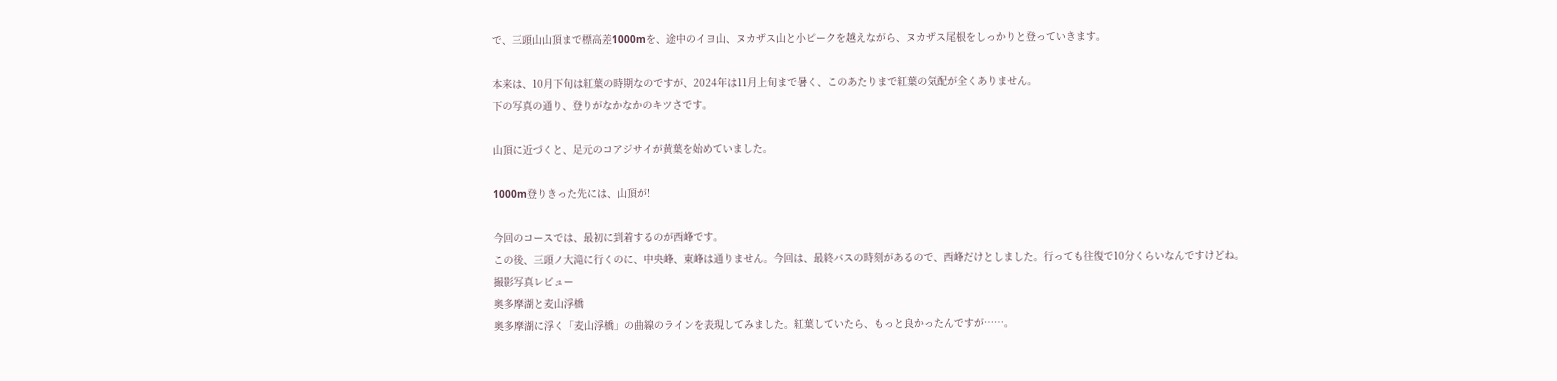で、三頭山山頂まで標高差1000mを、途中のイヨ山、ヌカザス山と小ピークを越えながら、ヌカザス尾根をしっかりと登っていきます。

本来は、10月下旬は紅葉の時期なのですが、2024年は11月上旬まで暑く、このあたりまで紅葉の気配が全くありません。
下の写真の通り、登りがなかなかのキツさです。

山頂に近づくと、足元のコアジサイが黄葉を始めていました。

1000m登りきった先には、山頂が!

今回のコースでは、最初に到着するのが西峰です。
この後、三頭ノ大滝に行くのに、中央峰、東峰は通りません。今回は、最終バスの時刻があるので、西峰だけとしました。行っても往復で10分くらいなんですけどね。
撮影写真レビュー
奥多摩湖と麦山浮橋
奥多摩湖に浮く「麦山浮橋」の曲線のラインを表現してみました。紅葉していたら、もっと良かったんですが……。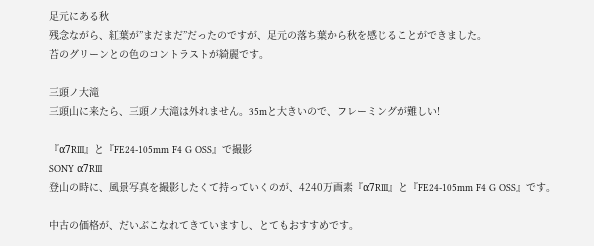足元にある秋
残念ながら、紅葉が”まだまだ”だったのですが、足元の落ち葉から秋を感じることができました。
苔のグリーンとの色のコントラストが綺麗です。

三頭ノ大滝
三頭山に来たら、三頭ノ大滝は外れません。35mと大きいので、フレーミングが難しい!

『α7RⅢ』と『FE24-105mm F4 G OSS』で撮影
SONY α7RⅢ
登山の時に、風景写真を撮影したくて持っていくのが、4240万画素『α7RⅢ』と『FE24-105mm F4 G OSS』です。

中古の価格が、だいぶこなれてきていますし、とてもおすすめです。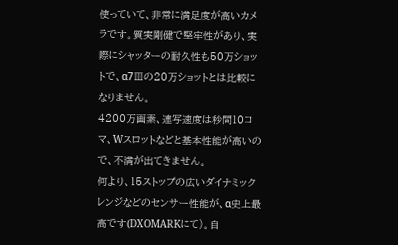使っていて、非常に満足度が高いカメラです。質実剛健で堅牢性があり、実際にシャッターの耐久性も50万ショットで、α7Ⅲの20万ショットとは比較になりません。
4200万画素、連写速度は秒間10コマ、Wスロットなどと基本性能が高いので、不満が出てきません。
何より、15ストップの広いダイナミックレンジなどのセンサー性能が、α史上最高です(DXOMARKにて)。自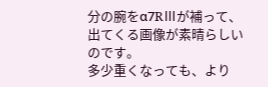分の腕をα7RⅢが補って、出てくる画像が素晴らしいのです。
多少重くなっても、より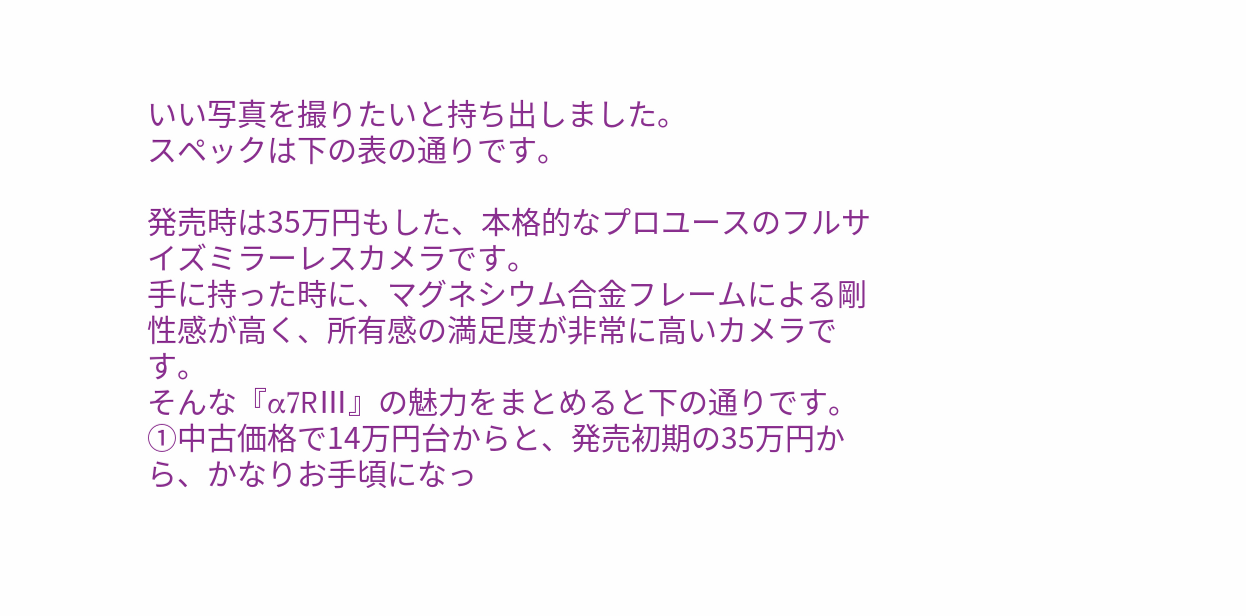いい写真を撮りたいと持ち出しました。
スペックは下の表の通りです。

発売時は35万円もした、本格的なプロユースのフルサイズミラーレスカメラです。
手に持った時に、マグネシウム合金フレームによる剛性感が高く、所有感の満足度が非常に高いカメラです。
そんな『α7RⅢ』の魅力をまとめると下の通りです。
①中古価格で14万円台からと、発売初期の35万円から、かなりお手頃になっ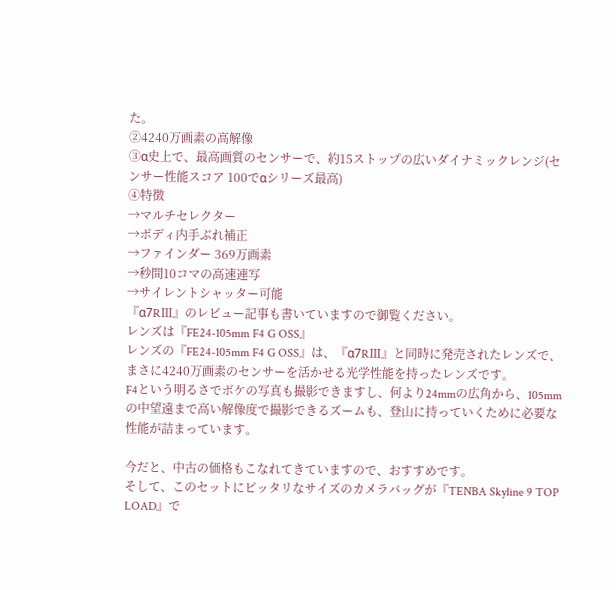た。
②4240万画素の高解像
③α史上で、最高画質のセンサーで、約15ストップの広いダイナミックレンジ(センサー性能スコア 100でαシリーズ最高)
④特徴
→マルチセレクター
→ボディ内手ぶれ補正
→ファインダー 369万画素
→秒間10コマの高速連写
→サイレントシャッター可能
『α7RⅢ』のレビュー記事も書いていますので御覧ください。
レンズは『FE24-105mm F4 G OSS』
レンズの『FE24-105mm F4 G OSS』は、『α7RⅢ』と同時に発売されたレンズで、まさに4240万画素のセンサーを活かせる光学性能を持ったレンズです。
F4という明るさでボケの写真も撮影できますし、何より24mmの広角から、105mmの中望遠まで高い解像度で撮影できるズームも、登山に持っていくために必要な性能が詰まっています。

今だと、中古の価格もこなれてきていますので、おすすめです。
そして、このセットにピッタリなサイズのカメラバッグが『TENBA Skyline 9 TOP LOAD』で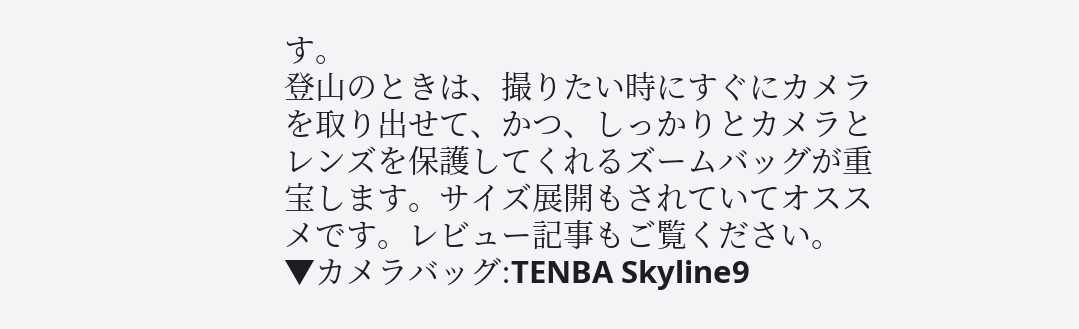す。
登山のときは、撮りたい時にすぐにカメラを取り出せて、かつ、しっかりとカメラとレンズを保護してくれるズームバッグが重宝します。サイズ展開もされていてオススメです。レビュー記事もご覧ください。
▼カメラバッグ:TENBA Skyline9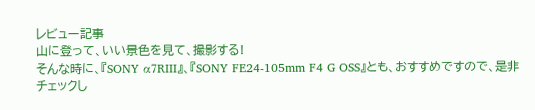レビュー記事
山に登って、いい景色を見て、撮影する!
そんな時に、『SONY α7RⅢ』、『SONY FE24-105mm F4 G OSS』とも、おすすめですので、是非チェックし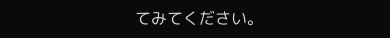てみてください。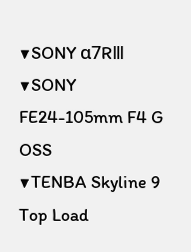▼SONY α7RⅢ
▼SONY FE24-105mm F4 G OSS
▼TENBA Skyline 9 Top Load